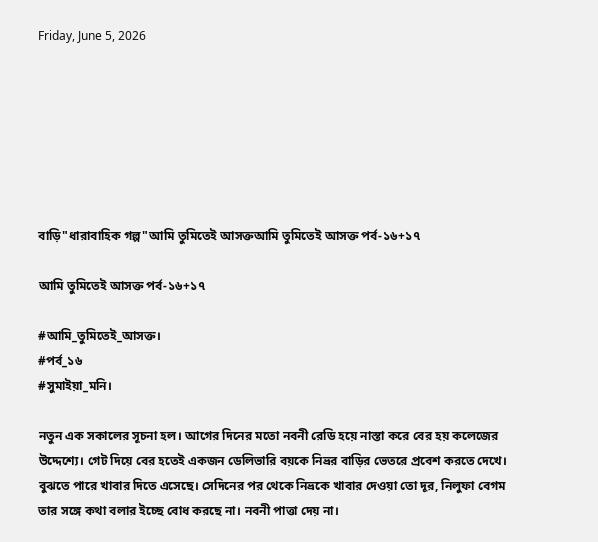Friday, June 5, 2026







বাড়ি"ধারাবাহিক গল্প"আমি তুমিতেই আসক্তআমি তুমিতেই আসক্ত পর্ব-১৬+১৭

আমি তুমিতেই আসক্ত পর্ব-১৬+১৭

#আমি_তুমিতেই_আসক্ত।
#পর্ব_১৬
#সুমাইয়া_মনি।

নতুন এক সকালের সূচনা হল। আগের দিনের মতো নবনী রেডি হয়ে নাস্তা করে বের হয় কলেজের উদ্দেশ্যে। গেট দিয়ে বের হতেই একজন ডেলিভারি বয়কে নিভ্রর বাড়ির ভেতরে প্রবেশ করতে দেখে। বুঝতে পারে খাবার দিতে এসেছে। সেদিনের পর থেকে নিভ্রকে খাবার দেওয়া তো দূর, নিলুফা বেগম তার সঙ্গে কথা বলার ইচ্ছে বোধ করছে না। নবনী পাত্তা দেয় না।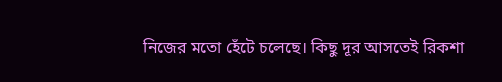নিজের মতো হেঁটে চলেছে। কিছু দূর আসতেই রিকশা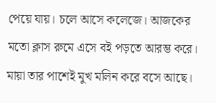পেয়ে যায়। চলে আসে কলেজে। আজকের মতো ক্লাস রুমে এসে বই পড়তে আরম্ভ করে। মায়া তার পাশেই মুখ মলিন করে বসে আছে।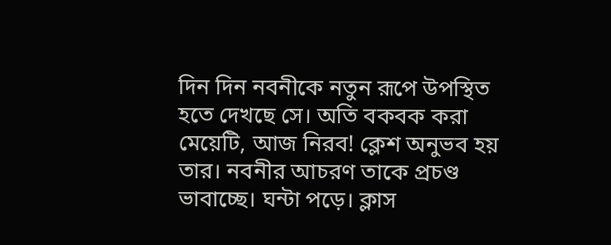দিন দিন নবনীকে নতুন রূপে উপস্থিত হতে দেখছে সে। অতি বকবক করা মেয়েটি, আজ নিরব! ক্লেশ অনুভব হয় তার। নবনীর আচরণ তাকে প্রচণ্ড ভাবাচ্ছে। ঘন্টা পড়ে। ক্লাস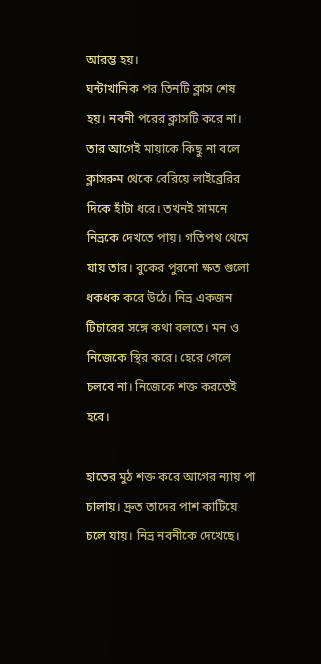আরম্ভ হয়।
ঘন্টাখানিক পর তিনটি ক্লাস শেষ হয়। নবনী পরের ক্লাসটি করে না। তার আগেই মায়াকে কিছু না বলে ক্লাসরুম থেকে বেরিয়ে লাইব্রেরির দিকে হাঁটা ধরে। তখনই সামনে নিভ্রকে দেখতে পায়। গতিপথ থেমে যায় তার। বুকের পুরনো ক্ষত গুলো ধকধক করে উঠে। নিভ্র একজন টিচারের সঙ্গে কথা বলতে। মন ও নিজেকে স্থির করে। হেরে গেলে চলবে না। নিজেকে শক্ত করতেই হবে।

হাতের মুঠ শক্ত করে আগের ন্যায় পা চালায়। দ্রুত তাদের পাশ কাটিয়ে চলে যায়। নিভ্র নবনীকে দেখেছে।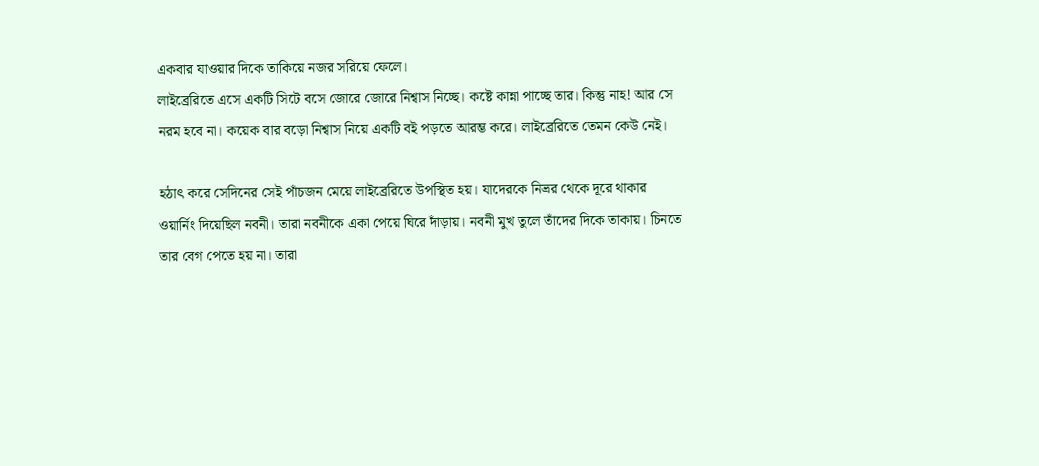একবার যাওয়ার দিকে তাকিয়ে নজর সরিয়ে ফেলে।
লাইব্রেরিতে এসে একটি সিটে বসে জোরে জোরে নিশ্বাস নিচ্ছে। কষ্টে কান্না পাচ্ছে তার। কিন্তু নাহ! আর সে নরম হবে না। কয়েক বার বড়ো নিশ্বাস নিয়ে একটি বই পড়তে আরম্ভ করে। লাইব্রেরিতে তেমন কেউ নেই।

হঠাৎ করে সেদিনের সেই পাঁচজন মেয়ে লাইব্রেরিতে উপস্থিত হয়। যাদেরকে নিভ্রর থেকে দূরে থাকার ওয়ার্নিং দিয়েছিল নবনী। তারা নবনীকে একা পেয়ে ঘিরে দাঁড়ায়। নবনী মুখ তুলে তাঁদের দিকে তাকায়। চিনতে তার বেগ পেতে হয় না। তারা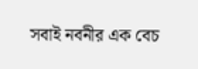সবাই নবনীর এক বেচ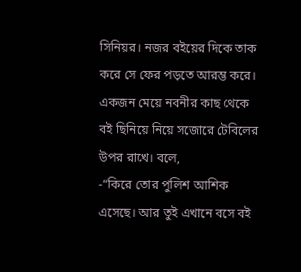সিনিয়র। নজর বইয়ের দিকে তাক করে সে ফের পড়তে আরম্ভ করে।
একজন মেয়ে নবনীর কাছ থেকে বই ছিনিয়ে নিয়ে সজোরে টেবিলের উপর রাখে। বলে,
-“কিরে তোর পুলিশ আশিক এসেছে। আর তুই এখানে বসে বই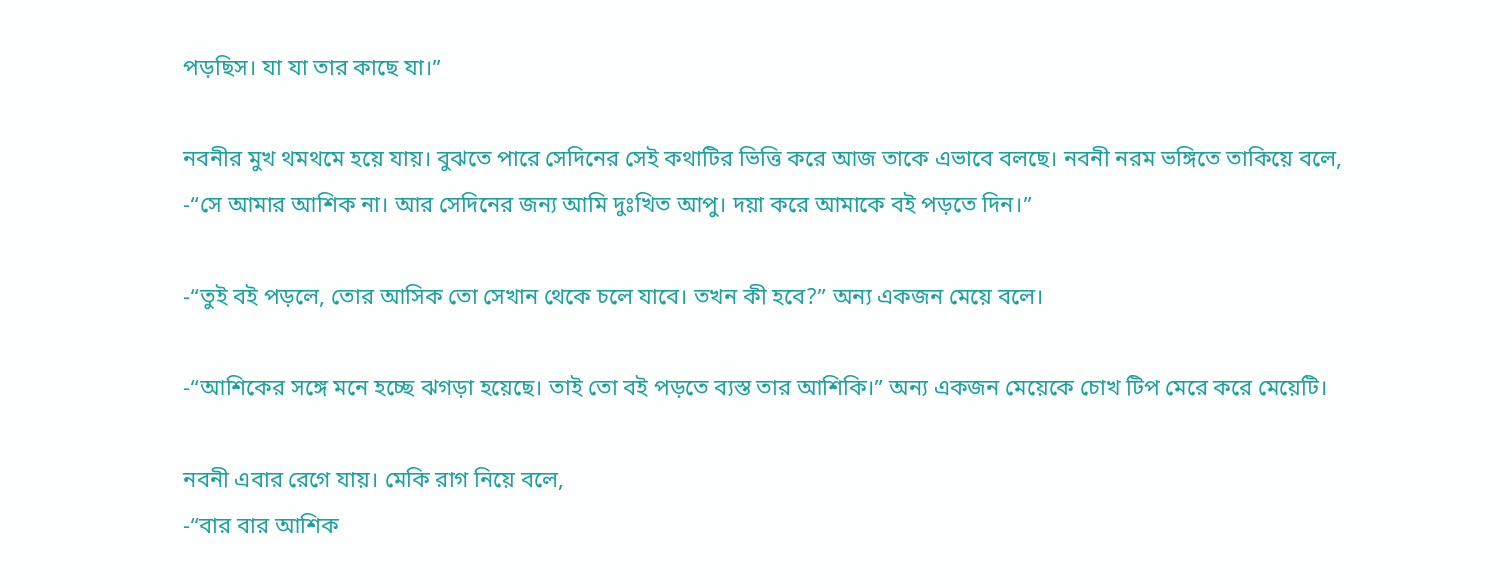পড়ছিস। যা যা তার কাছে যা।”

নবনীর মুখ থমথমে হয়ে যায়। বুঝতে পারে সেদিনের সেই কথাটির ভিত্তি করে আজ তাকে এভাবে বলছে। নবনী নরম ভঙ্গিতে তাকিয়ে বলে,
-“সে আমার আশিক না। আর সেদিনের জন্য আমি দুঃখিত আপু। দয়া করে আমাকে বই পড়তে দিন।”

-“তুই বই পড়লে, তোর আসিক তো সেখান থেকে চলে যাবে। তখন কী হবে?” অন্য একজন মেয়ে বলে।

-“আশিকের সঙ্গে মনে হচ্ছে ঝগড়া হয়েছে। তাই তো বই পড়তে ব্যস্ত তার আশিকি।” অন্য একজন মেয়েকে চোখ টিপ মেরে করে মেয়েটি।

নবনী এবার রেগে যায়। মেকি রাগ নিয়ে বলে,
-“বার বার আশিক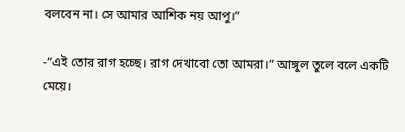বলবেন না। সে আমার আশিক নয় আপু।”

-“এই তোর রাগ হচ্ছে। রাগ দেখাবো তো আমরা।” আঙ্গুল তুলে বলে একটি মেয়ে।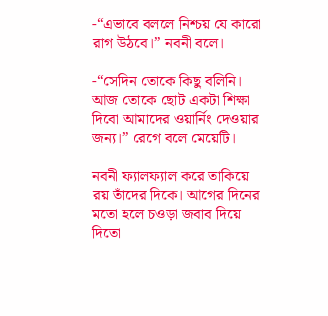-“এভাবে বললে নিশ্চয় যে কারো রাগ উঠবে।” নবনী বলে।

-“সেদিন তোকে কিছু বলিনি। আজ তোকে ছোট একটা শিক্ষা দিবো আমাদের ওয়ার্নিং দেওয়ার জন্য।” রেগে বলে মেয়েটি।

নবনী ফ্যালফ্যাল করে তাকিয়ে রয় তাঁদের দিকে। আগের দিনের মতো হলে চওড়া জবাব দিয়ে দিতো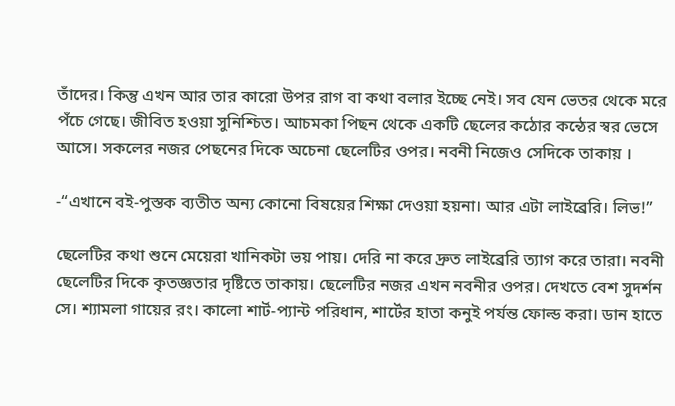তাঁদের। কিন্তু এখন আর তার কারো উপর রাগ বা কথা বলার ইচ্ছে নেই। সব যেন ভেতর থেকে মরে পঁচে গেছে। জীবিত হওয়া সুনিশ্চিত। আচমকা পিছন থেকে একটি ছেলের কঠোর কন্ঠের স্বর ভেসে আসে। সকলের নজর পেছনের দিকে অচেনা ছেলেটির ওপর। নবনী নিজেও সেদিকে তাকায় ।

-“এখানে বই-পুস্তক ব্যতীত অন্য কোনো বিষয়ের শিক্ষা দেওয়া হয়না। আর এটা লাইব্রেরি। লিভ!”

ছেলেটির কথা শুনে মেয়েরা খানিকটা ভয় পায়। দেরি না করে দ্রুত লাইব্রেরি ত্যাগ করে তারা। নবনী ছেলেটির দিকে কৃতজ্ঞতার দৃষ্টিতে তাকায়। ছেলেটির নজর এখন নবনীর ওপর। দেখতে বেশ সুদর্শন সে। শ্যামলা গায়ের রং। কালো শার্ট-প্যান্ট পরিধান, শার্টের হাতা কনুই পর্যন্ত ফোল্ড করা। ডান হাতে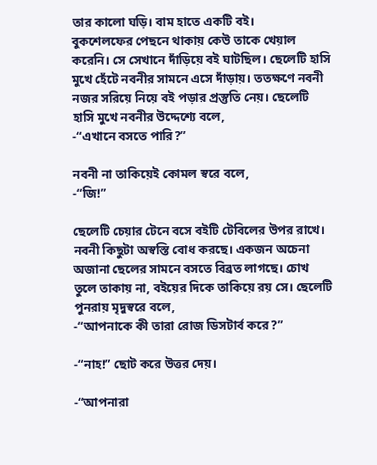তার কালো ঘড়ি। বাম হাতে একটি বই।
বুকশেলফের পেছনে থাকায় কেউ তাকে খেয়াল করেনি। সে সেখানে দাঁড়িয়ে বই ঘাটছিল। ছেলেটি হাসি মুখে হেঁটে নবনীর সামনে এসে দাঁড়ায়। ততক্ষণে নবনী নজর সরিয়ে নিয়ে বই পড়ার প্রস্তুতি নেয়। ছেলেটি হাসি মুখে নবনীর উদ্দেশ্যে বলে,
-“এখানে বসতে পারি?”

নবনী না তাকিয়েই কোমল স্বরে বলে,
-“জি!”

ছেলেটি চেয়ার টেনে বসে বইটি টেবিলের উপর রাখে। নবনী কিছুটা অস্বস্তি বোধ করছে। একজন অচেনা অজানা ছেলের সামনে বসতে বিব্রত লাগছে। চোখ তুলে তাকায় না, বইয়ের দিকে তাকিয়ে রয় সে। ছেলেটি পুনরায় মৃদুস্বরে বলে,
-“আপনাকে কী তারা রোজ ডিসটার্ব করে?”

-“নাহ!” ছোট করে উত্তর দেয়।

-“আপনারা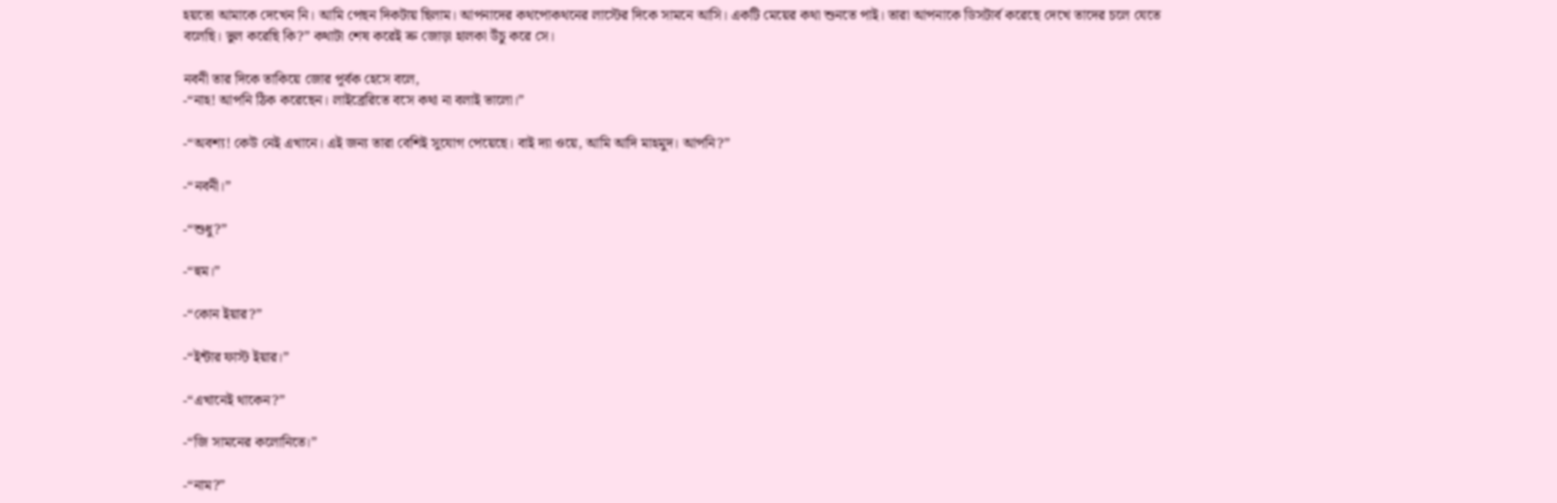হয়তো আমাকে দেখেন নি। আমি পেছন দিকটায় ছিলাম। আপনাদের কথপোকথনের লাস্টের দিকে সামনে আসি। একটি মেয়ের কথা শুনতে পাই। তারা আপনাকে ডিসটার্ব করেছে দেখে তাদের চলে যেতে বলেছি। ভুল করেছি কি?” কথাটা শেষ করেই ভ্রু জোড়া হালকা উঁচু করে সে।

নবনী তার দিকে তাকিয়ে জোর পূর্বক হেসে বলে,
-“নাহ! আপনি ঠিক করেছেন। লাইব্রেরিতে বসে কথা না বলাই ভালো।”

-“অবশ্য! কেউ নেই এখানে। এই জন্য তারা বেশিই সুযোগ পেয়েছে। বাই দ্যা ওয়ে, আমি আদি মাহমুদ। আপনি?”

-“নবনী।”

-“শুধু?”

-“হুম।”

-“কোন ইয়ার?”

-“ইন্টার ফাস্ট ইয়ার।”

-“এখানেই থাকেন?”

-“জি সামনের কলোনিতে।”

-“নাম?”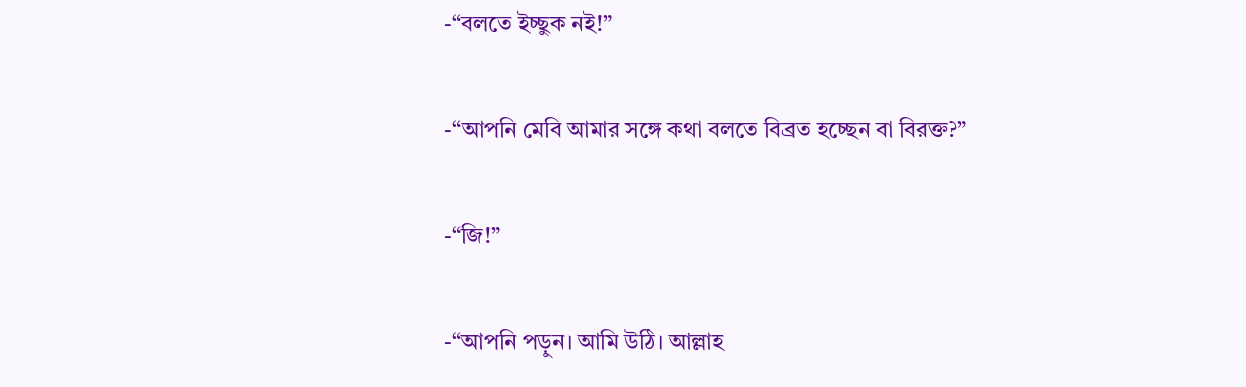-“বলতে ইচ্ছুক নই!”

-“আপনি মেবি আমার সঙ্গে কথা বলতে বিব্রত হচ্ছেন বা বিরক্ত?”

-“জি!”

-“আপনি পড়ুন। আমি উঠি। আল্লাহ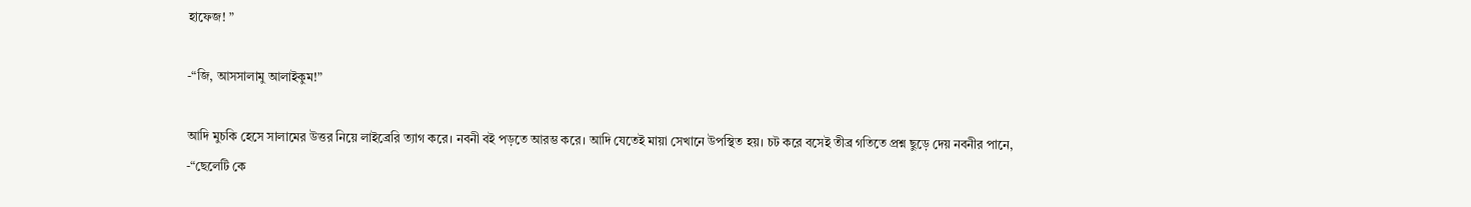হাফেজ! ”

-“জি, আসসালামু আলাইকুম!”

আদি মুচকি হেসে সালামের উত্তর নিয়ে লাইব্রেরি ত্যাগ করে। নবনী বই পড়তে আরম্ভ করে। আদি যেতেই মায়া সেখানে উপস্থিত হয়। চট করে বসেই তীব্র গতিতে প্রশ্ন ছুড়ে দেয় নবনীর পানে,
-“ছেলেটি কে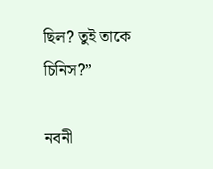ছিল? তুই তাকে চিনিস?”

নবনী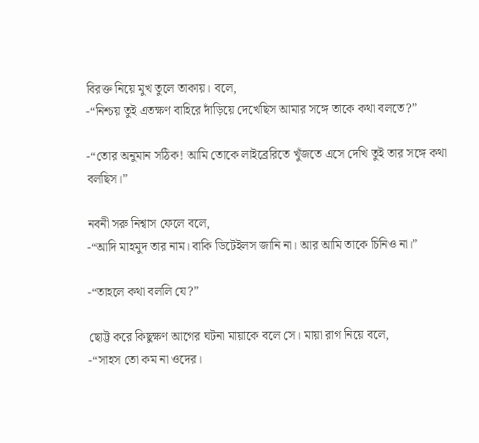বিরক্ত নিয়ে মুখ তুলে তাকায়। বলে,
-“নিশ্চয় তুই এতক্ষণ বাহিরে দাঁড়িয়ে দেখেছিস আমার সঙ্গে তাকে কথা বলতে?”

-“তোর অনুমান সঠিক! আমি তোকে লাইব্রেরিতে খুঁজতে এসে দেখি তুই তার সঙ্গে কথা বলছিস।”

নবনী সরু নিশ্বাস ফেলে বলে,
-“আদি মাহমুদ তার নাম। বাকি ডিটেইলস জানি না। আর আমি তাকে চিনিও না।”

-“তাহলে কথা বললি যে?”

ছোট্ট করে কিছুক্ষণ আগের ঘটনা মায়াকে বলে সে। মায়া রাগ নিয়ে বলে,
-“সাহস তো কম না ওদের।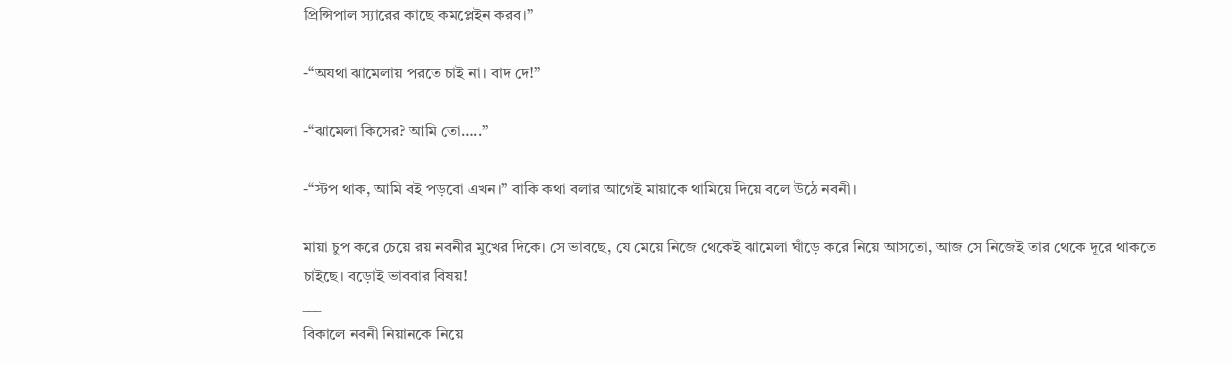প্রিন্সিপাল স্যারের কাছে কমপ্লেইন করব।”

-“অযথা ঝামেলায় পরতে চাই না। বাদ দে!”

-“ঝামেলা কিসের? আমি তো…..”

-“স্টপ থাক, আমি বই পড়বো এখন।” বাকি কথা বলার আগেই মায়াকে থামিয়ে দিয়ে বলে উঠে নবনী।

মায়া চুপ করে চেয়ে রয় নবনীর মুখের দিকে। সে ভাবছে, যে মেয়ে নিজে থেকেই ঝামেলা ঘাঁড়ে করে নিয়ে আসতো, আজ সে নিজেই তার থেকে দূরে থাকতে চাইছে। বড়োই ভাববার বিষয়!
___
বিকালে নবনী নিয়ানকে নিয়ে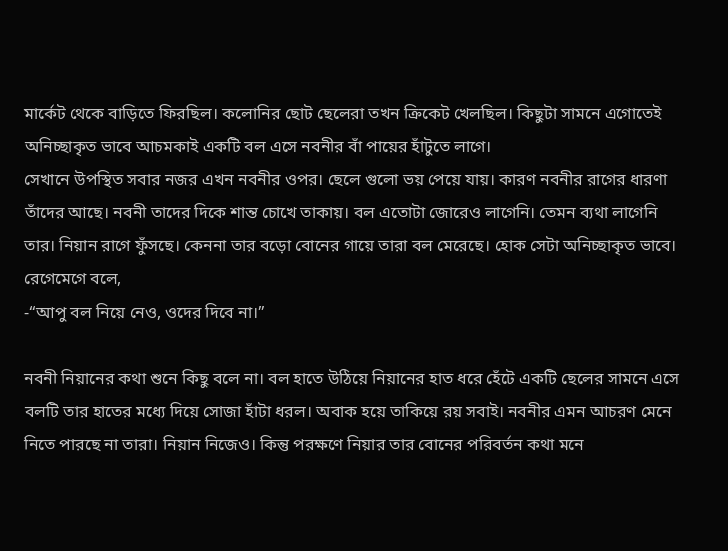মার্কেট থেকে বাড়িতে ফিরছিল। কলোনির ছোট ছেলেরা তখন ক্রিকেট খেলছিল। কিছুটা সামনে এগোতেই অনিচ্ছাকৃত ভাবে আচমকাই একটি বল এসে নবনীর বাঁ পায়ের হাঁটুতে লাগে।
সেখানে উপস্থিত সবার নজর এখন নবনীর ওপর। ছেলে গুলো ভয় পেয়ে যায়। কারণ নবনীর রাগের ধারণা তাঁদের আছে। নবনী তাদের দিকে শান্ত চোখে তাকায়। বল এতোটা জোরেও লাগেনি। তেমন ব্যথা লাগেনি তার। নিয়ান রাগে ফুঁসছে। কেননা তার বড়ো বোনের গায়ে তারা বল মেরেছে। হোক সেটা অনিচ্ছাকৃত ভাবে।
রেগেমেগে বলে,
-“আপু বল নিয়ে নেও, ওদের দিবে না।”

নবনী নিয়ানের কথা শুনে কিছু বলে না। বল হাতে উঠিয়ে নিয়ানের হাত ধরে হেঁটে একটি ছেলের সামনে এসে বলটি তার হাতের মধ্যে দিয়ে সোজা হাঁটা ধরল। অবাক হয়ে তাকিয়ে রয় সবাই। নবনীর এমন আচরণ মেনে নিতে পারছে না তারা। নিয়ান নিজেও। কিন্তু পরক্ষণে নিয়ার তার বোনের পরিবর্তন কথা মনে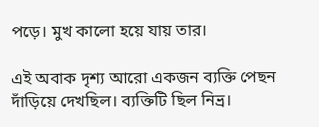পড়ে। মুখ কালো হয়ে যায় তার।

এই অবাক দৃশ্য আরো একজন ব্যক্তি পেছন দাঁড়িয়ে দেখছিল। ব্যক্তিটি ছিল নিভ্র।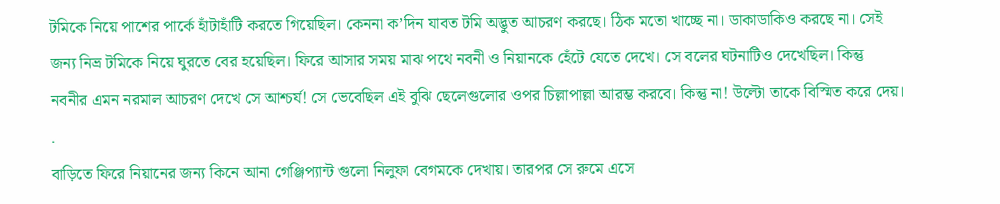টমিকে নিয়ে পাশের পার্কে হাঁটাহাঁটি করতে গিয়েছিল। কেননা ক’দিন যাবত টমি অদ্ভুত আচরণ করছে। ঠিক মতো খাচ্ছে না। ডাকাডাকিও করছে না। সেই জন্য নিভ্র টমিকে নিয়ে ঘুরতে বের হয়েছিল। ফিরে আসার সময় মাঝ পথে নবনী ও নিয়ানকে হেঁটে যেতে দেখে। সে বলের ঘটনাটিও দেখেছিল। কিন্তু নবনীর এমন নরমাল আচরণ দেখে সে আশ্চর্য! সে ভেবেছিল এই বুঝি ছেলেগুলোর ওপর চিল্লাপাল্লা আরম্ভ করবে। কিন্তু না! উল্টো তাকে বিস্মিত করে দেয়।
.
বাড়িতে ফিরে নিয়ানের জন্য কিনে আনা গেঞ্জিপ্যান্ট গুলো নিলুফা বেগমকে দেখায়। তারপর সে রুমে এসে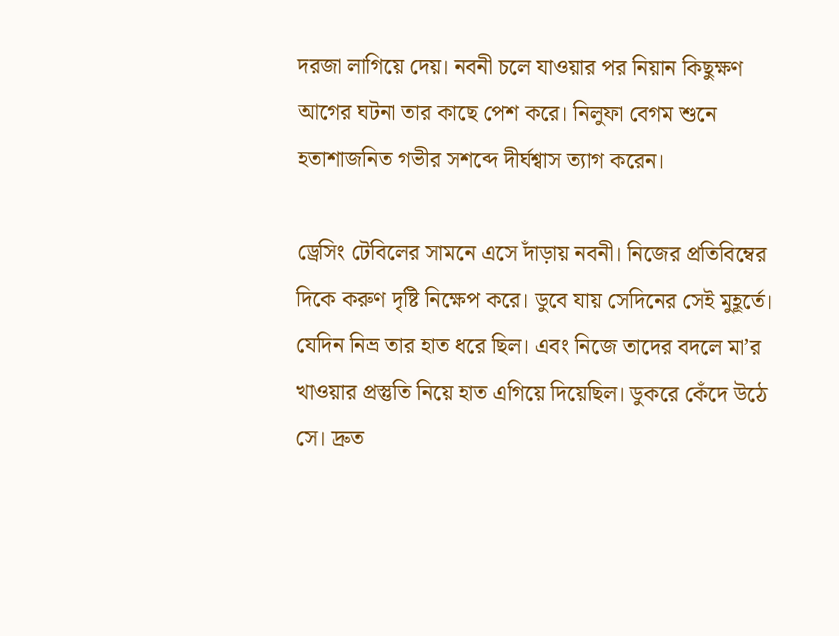দরজা লাগিয়ে দেয়। নবনী চলে যাওয়ার পর নিয়ান কিছুক্ষণ আগের ঘটনা তার কাছে পেশ করে। নিলুফা বেগম শুনে হতাশাজনিত গভীর সশব্দে দীর্ঘশ্বাস ত্যাগ করেন।

ড্রেসিং টেবিলের সামনে এসে দাঁড়ায় নবনী। নিজের প্রতিবিম্বের দিকে করুণ দৃষ্টি নিক্ষেপ করে। ডুবে যায় সেদিনের সেই মুহূর্তে। যেদিন নিভ্র তার হাত ধরে ছিল। এবং নিজে তাদের বদলে মা’র খাওয়ার প্রস্তুতি নিয়ে হাত এগিয়ে দিয়েছিল। ডুকরে কেঁদে উঠে সে। দ্রুত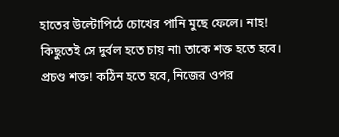হাতের উল্টোপিঠে চোখের পানি মুছে ফেলে। নাহ! কিছুতেই সে দুর্বল হতে চায় না৷ তাকে শক্ত হতে হবে। প্রচণ্ড শক্ত! কঠিন হতে হবে, নিজের ওপর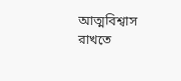আত্মবিশ্বাস রাখতে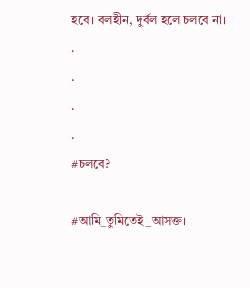হবে। বলহীন, দুর্বল হলে চলবে না।
.
.
.
.
#চলবে?

#আমি_তুমিতেই_আসক্ত।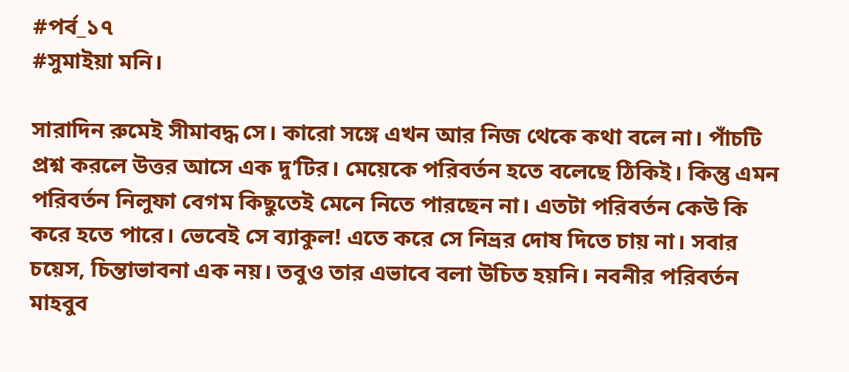#পর্ব_১৭
#সুমাইয়া মনি।

সারাদিন রুমেই সীমাবদ্ধ সে। কারো সঙ্গে এখন আর নিজ থেকে কথা বলে না। পাঁচটি প্রশ্ন করলে উত্তর আসে এক দু’টির। মেয়েকে পরিবর্তন হতে বলেছে ঠিকিই। কিন্তু এমন পরিবর্তন নিলুফা বেগম কিছুতেই মেনে নিতে পারছেন না। এতটা পরিবর্তন কেউ কি করে হতে পারে। ভেবেই সে ব্যাকুল! এতে করে সে নিভ্রর দোষ দিতে চায় না। সবার চয়েস, চিন্তাভাবনা এক নয়। তবুও তার এভাবে বলা উচিত হয়নি। নবনীর পরিবর্তন মাহবুব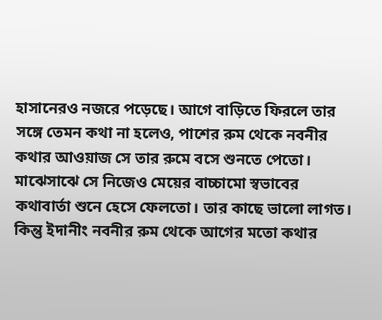হাসানেরও নজরে পড়েছে। আগে বাড়িতে ফিরলে তার সঙ্গে তেমন কথা না হলেও, পাশের রুম থেকে নবনীর কথার আওয়াজ সে তার রুমে বসে শুনতে পেতো। মাঝেসাঝে সে নিজেও মেয়ের বাচ্চামো স্বভাবের কথাবার্তা শুনে হেসে ফেলতো। তার কাছে ভালো লাগত। কিন্তু ইদানীং নবনীর রুম থেকে আগের মতো কথার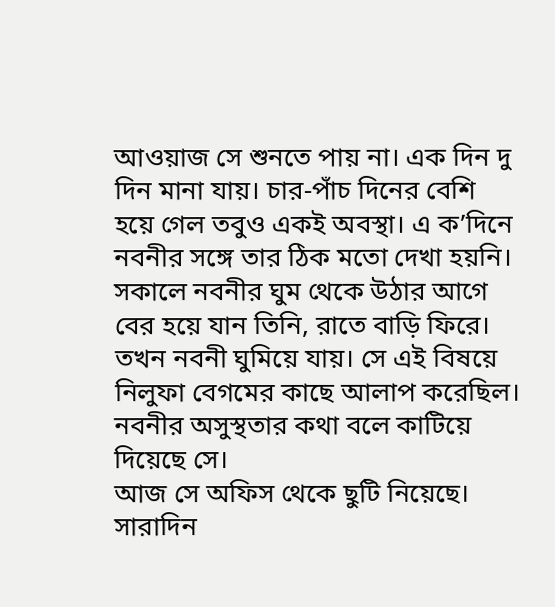আওয়াজ সে শুনতে পায় না। এক দিন দু দিন মানা যায়। চার-পাঁচ দিনের বেশি হয়ে গেল তবুও একই অবস্থা। এ ক’দিনে নবনীর সঙ্গে তার ঠিক মতো দেখা হয়নি। সকালে নবনীর ঘুম থেকে উঠার আগে বের হয়ে যান তিনি, রাতে বাড়ি ফিরে। তখন নবনী ঘুমিয়ে যায়। সে এই বিষয়ে নিলুফা বেগমের কাছে আলাপ করেছিল। নবনীর অসুস্থতার কথা বলে কাটিয়ে দিয়েছে সে।
আজ সে অফিস থেকে ছুটি নিয়েছে। সারাদিন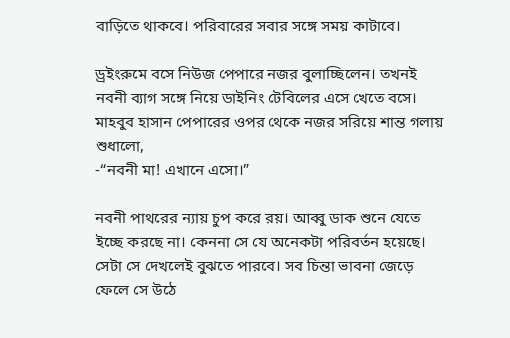বাড়িতে থাকবে। পরিবারের সবার সঙ্গে সময় কাটাবে।

ড্রইংরুমে বসে নিউজ পেপারে নজর বুলাচ্ছিলেন। তখনই নবনী ব্যাগ সঙ্গে নিয়ে ডাইনিং টেবিলের এসে খেতে বসে।
মাহবুব হাসান পেপারের ওপর থেকে নজর সরিয়ে শান্ত গলায় শুধালো,
-“নবনী মা! এখানে এসো।”

নবনী পাথরের ন্যায় চুপ করে রয়। আব্বু ডাক শুনে যেতে ইচ্ছে করছে না। কেননা সে যে অনেকটা পরিবর্তন হয়েছে। সেটা সে দেখলেই বুঝতে পারবে। সব চিন্তা ভাবনা জেড়ে ফেলে সে উঠে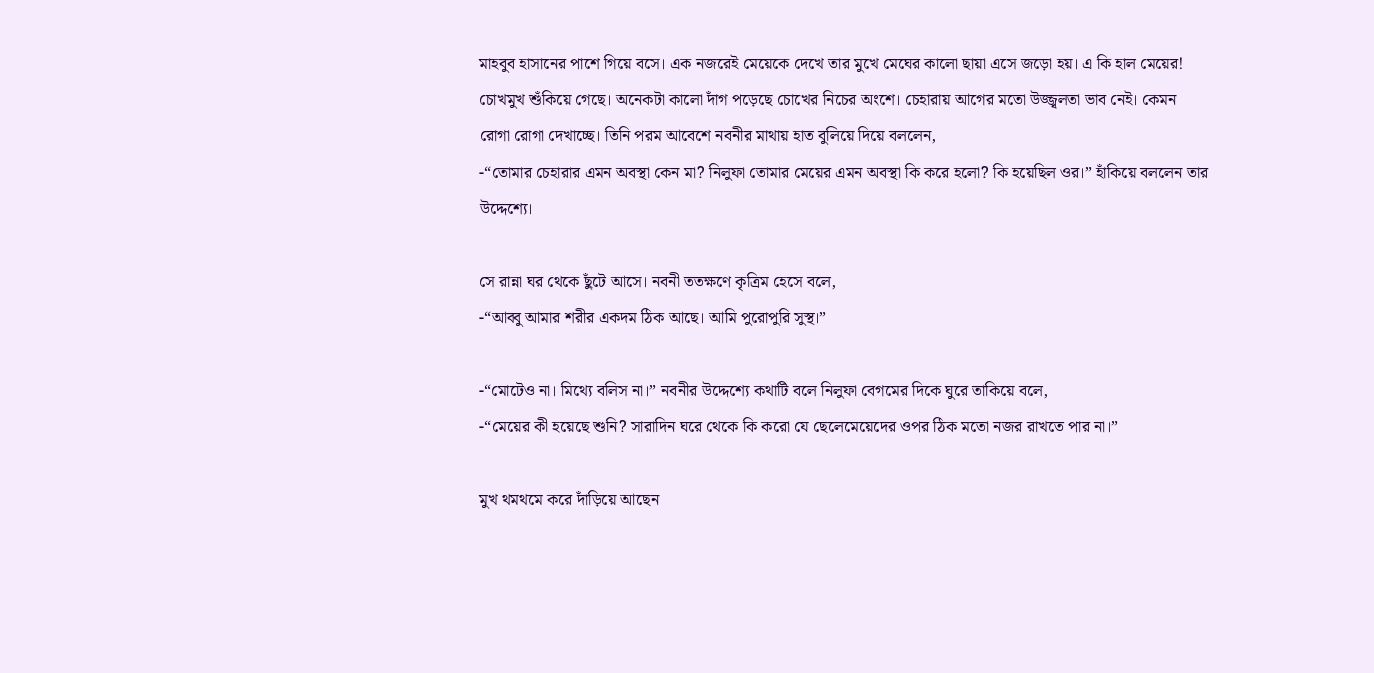মাহবুব হাসানের পাশে গিয়ে বসে। এক নজরেই মেয়েকে দেখে তার মুখে মেঘের কালো ছায়া এসে জড়ো হয়। এ কি হাল মেয়ের! চোখমুখ শুঁকিয়ে গেছে। অনেকটা কালো দাঁগ পড়েছে চোখের নিচের অংশে। চেহারায় আগের মতো উজ্জ্বলতা ভাব নেই। কেমন রোগা রোগা দেখাচ্ছে। তিনি পরম আবেশে নবনীর মাথায় হাত বুলিয়ে দিয়ে বললেন,
-“তোমার চেহারার এমন অবস্থা কেন মা? নিলুফা তোমার মেয়ের এমন অবস্থা কি করে হলো? কি হয়েছিল ওর।” হাঁকিয়ে বললেন তার উদ্দেশ্যে।

সে রান্না ঘর থেকে ছুঁটে আসে। নবনী ততক্ষণে কৃত্রিম হেসে বলে,
-“আব্বু আমার শরীর একদম ঠিক আছে। আমি পুরোপুরি সুস্থ।”

-“মোটেও না। মিথ্যে বলিস না।” নবনীর উদ্দেশ্যে কথাটি বলে নিলুফা বেগমের দিকে ঘুরে তাকিয়ে বলে,
-“মেয়ের কী হয়েছে শুনি? সারাদিন ঘরে থেকে কি করো যে ছেলেমেয়েদের ওপর ঠিক মতো নজর রাখতে পার না।”

মুখ থমথমে করে দাঁড়িয়ে আছেন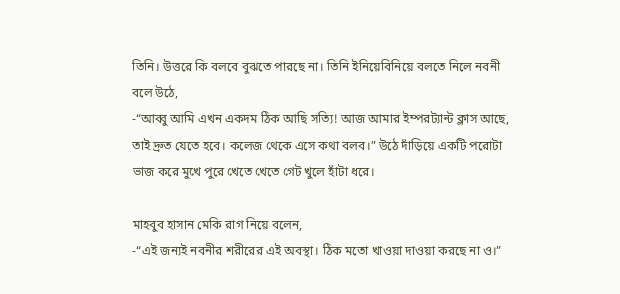তিনি। উত্তরে কি বলবে বুঝতে পারছে না। তিনি ইনিয়েবিনিয়ে বলতে নিলে নবনী বলে উঠে,
-“আব্বু আমি এখন একদম ঠিক আছি সত্যি! আজ আমার ইম্পরট্যান্ট ক্লাস আছে, তাই দ্রুত যেতে হবে। কলেজ থেকে এসে কথা বলব।” উঠে দাঁড়িয়ে একটি পরোটা ভাজ করে মুখে পুরে খেতে খেতে গেট খুলে হাঁটা ধরে।

মাহবুব হাসান মেকি রাগ নিয়ে বলেন,
-“এই জন্যই নবনীর শরীরের এই অবস্থা। ঠিক মতো খাওয়া দাওয়া করছে না ও।”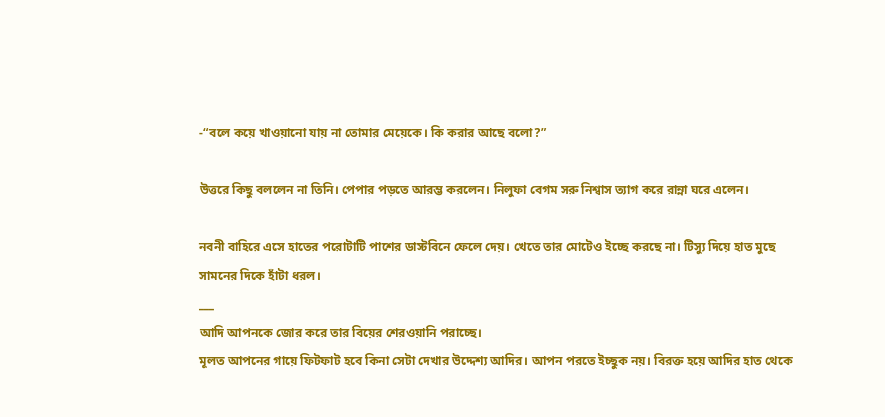-“বলে কয়ে খাওয়ানো যায় না তোমার মেয়েকে। কি করার আছে বলো?”

উত্তরে কিছু বললেন না তিনি। পেপার পড়তে আরম্ভ করলেন। নিলুফা বেগম সরু নিশ্বাস ত্যাগ করে রান্না ঘরে এলেন।

নবনী বাহিরে এসে হাতের পরোটাটি পাশের ডাস্টবিনে ফেলে দেয়। খেতে তার মোটেও ইচ্ছে করছে না। টিস্যু দিয়ে হাত মুছে সামনের দিকে হাঁটা ধরল।
___
আদি আপনকে জোর করে তার বিয়ের শেরওয়ানি পরাচ্ছে।
মূলত আপনের গায়ে ফিটফাট হবে কিনা সেটা দেখার উদ্দেশ্য আদির। আপন পরতে ইচ্ছুক নয়। বিরক্ত হয়ে আদির হাত থেকে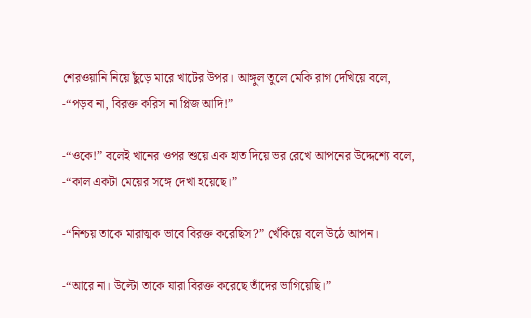শেরওয়ানি নিয়ে ছুঁড়ে মারে খাটের উপর। আঙ্গুল তুলে মেকি রাগ দেখিয়ে বলে,
-“পড়ব না, বিরক্ত করিস না প্লিজ আদি!”

-“ওকে!” বলেই খানের ওপর শুয়ে এক হাত দিয়ে ভর রেখে আপনের উদ্দেশ্যে বলে,
-“কাল একটা মেয়ের সঙ্গে দেখা হয়েছে।”

-“নিশ্চয় তাকে মারাত্মক ভাবে বিরক্ত করেছিস?” খেঁকিয়ে বলে উঠে আপন।

-“আরে না। উল্টো তাকে যারা বিরক্ত করেছে তাঁদের ভাগিয়েছি।”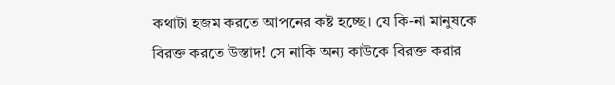কথাটা হজম করতে আপনের কষ্ট হচ্ছে। যে কি-না মানুষকে বিরক্ত করতে উস্তাদ! সে নাকি অন্য কাউকে বিরক্ত করার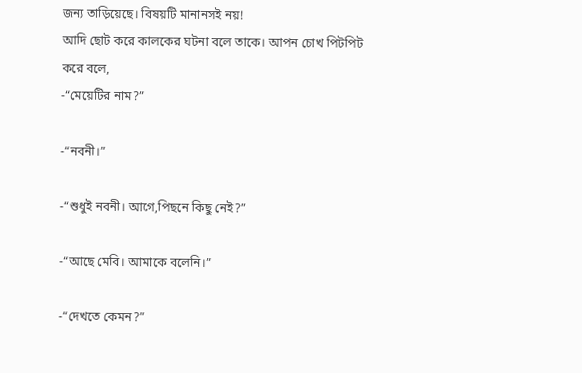জন্য তাড়িয়েছে। বিষয়টি মানানসই নয়!
আদি ছোট করে কালকের ঘটনা বলে তাকে। আপন চোখ পিটপিট করে বলে,
-“মেয়েটির নাম?”

-“নবনী।”

-“শুধুই নবনী। আগে,পিছনে কিছু নেই?”

-“আছে মেবি। আমাকে বলেনি।”

-“দেখতে কেমন?”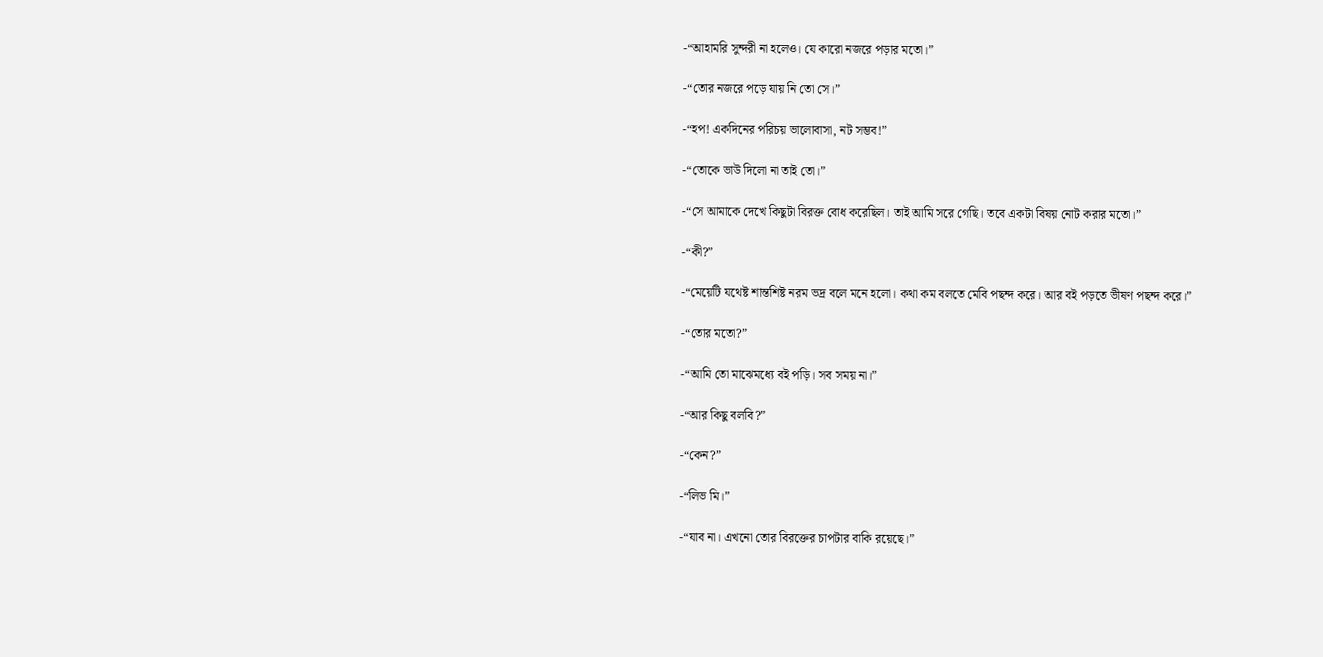-“আহামরি সুন্দরী না হলেও। যে কারো নজরে পড়ার মতো।”

-“তোর নজরে পড়ে যায় নি তো সে।”

-“হপ! একদিনের পরিচয় ভালোবাসা, নট সম্ভব!”

-“তোকে ভাউ দিলো না তাই তো।”

-“সে আমাকে দেখে কিছুটা বিরক্ত বোধ করেছিল। তাই আমি সরে গেছি। তবে একটা বিষয় নোট করার মতো।”

-“কী?”

-“মেয়েটি যথেষ্ট শান্তশিষ্ট নরম ভদ্র বলে মনে হলো। কথা কম বলতে মেবি পছন্দ করে। আর বই পড়তে ভীষণ পছন্দ করে।”

-“তোর মতো?”

-“আমি তো মাঝেমধ্যে বই পড়ি। সব সময় না।”

-“আর কিছু বলবি?”

-“কেন?”

-“লিভ মি।”

-“যাব না। এখনো তোর বিরক্তের চাপটার বাকি রয়েছে।”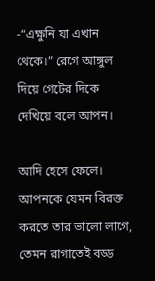-“এক্ষুনি যা এখান থেকে।” রেগে আঙ্গুল দিয়ে গেটের দিকে দেখিয়ে বলে আপন।

আদি হেসে ফেলে। আপনকে যেমন বিরক্ত করতে তার ভালো লাগে, তেমন রাগাতেই বড্ড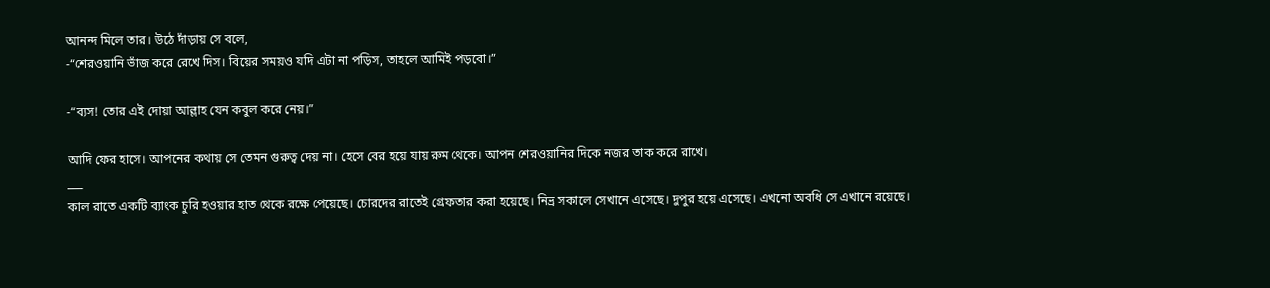আনন্দ মিলে তার। উঠে দাঁড়ায় সে বলে,
-“শেরওয়ানি ভাঁজ করে রেখে দিস। বিয়ের সময়ও যদি এটা না পড়িস, তাহলে আমিই পড়বো।”

-“ব্যস! তোর এই দোয়া আল্লাহ যেন কবুল করে নেয়।”

আদি ফের হাসে। আপনের কথায় সে তেমন গুরুত্ব দেয় না। হেসে বের হয়ে যায় রুম থেকে। আপন শেরওয়ানির দিকে নজর তাক করে রাখে।
___
কাল রাতে একটি ব্যাংক চুরি হওয়ার হাত থেকে রক্ষে পেয়েছে। চোরদের রাতেই গ্রেফতার করা হয়েছে। নিভ্র সকালে সেখানে এসেছে। দুপুর হয়ে এসেছে। এখনো অবধি সে এখানে রয়েছে।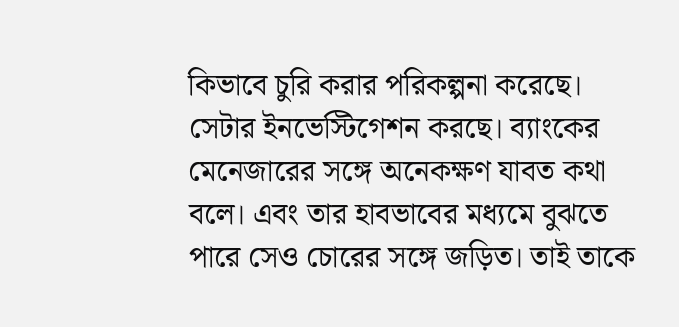কিভাবে চুরি করার পরিকল্পনা করেছে। সেটার ইনভেস্টিগেশন করছে। ব্যাংকের মেনেজারের সঙ্গে অনেকক্ষণ যাবত কথা বলে। এবং তার হাবভাবের মধ্যমে বুঝতে পারে সেও চোরের সঙ্গে জড়িত। তাই তাকে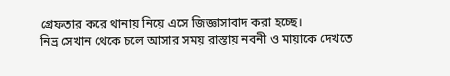গ্রেফতার করে থানায় নিয়ে এসে জিজ্ঞাসাবাদ করা হচ্ছে।
নিভ্র সেখান থেকে চলে আসার সময় রাস্তায় নবনী ও মায়াকে দেখতে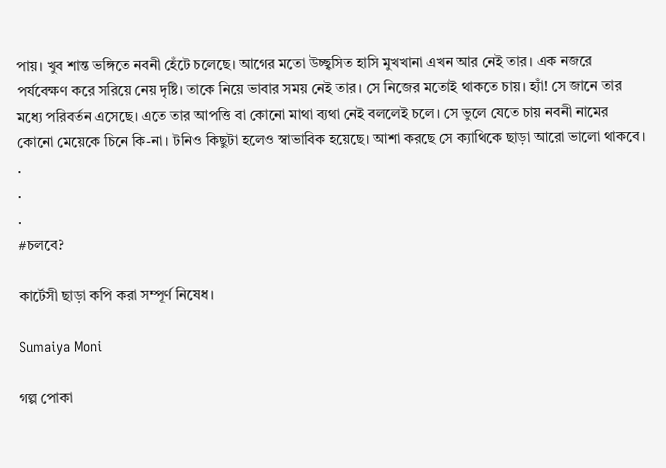পায়। খুব শান্ত ভঙ্গিতে নবনী হেঁটে চলেছে। আগের মতো উচ্ছ্বসিত হাসি মুখখানা এখন আর নেই তার। এক নজরে পর্যবেক্ষণ করে সরিয়ে নেয় দৃষ্টি। তাকে নিয়ে ভাবার সময় নেই তার। সে নিজের মতোই থাকতে চায়। হ্যাঁ! সে জানে তার মধ্যে পরিবর্তন এসেছে। এতে তার আপত্তি বা কোনো মাথা ব্যথা নেই বললেই চলে। সে ভুলে যেতে চায় নবনী নামের কোনো মেয়েকে চিনে কি-না। টনিও কিছুটা হলেও স্বাভাবিক হয়েছে। আশা করছে সে ক্যাথিকে ছাড়া আরো ভালো থাকবে।
.
.
.
#চলবে?

কার্টেসী ছাড়া কপি করা সম্পূর্ণ নিষেধ।

Sumaiya Moni

গল্প পোকা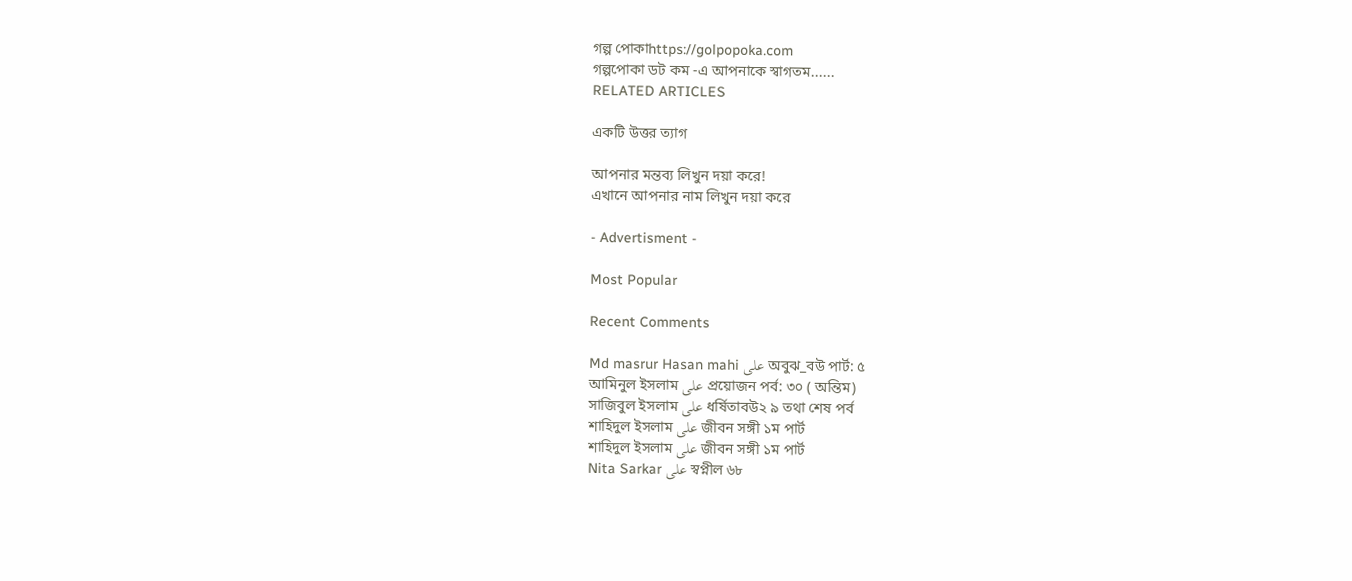গল্প পোকাhttps://golpopoka.com
গল্পপোকা ডট কম -এ আপনাকে স্বাগতম......
RELATED ARTICLES

একটি উত্তর ত্যাগ

আপনার মন্তব্য লিখুন দয়া করে!
এখানে আপনার নাম লিখুন দয়া করে

- Advertisment -

Most Popular

Recent Comments

Md masrur Hasan mahi على অবুঝ_বউ পার্ট: ৫
আমিনুল ইসলাম على প্রয়োজন পর্ব: ৩০ ( অন্তিম)
সাজিবুল ইসলাম على ধর্ষিতাবউ২ ৯ তথা শেষ পর্ব
শাহিদুল ইসলাম على জীবন সঙ্গী ১ম পার্ট
শাহিদুল ইসলাম على জীবন সঙ্গী ১ম পার্ট
Nita Sarkar على স্বপ্নীল ৬৮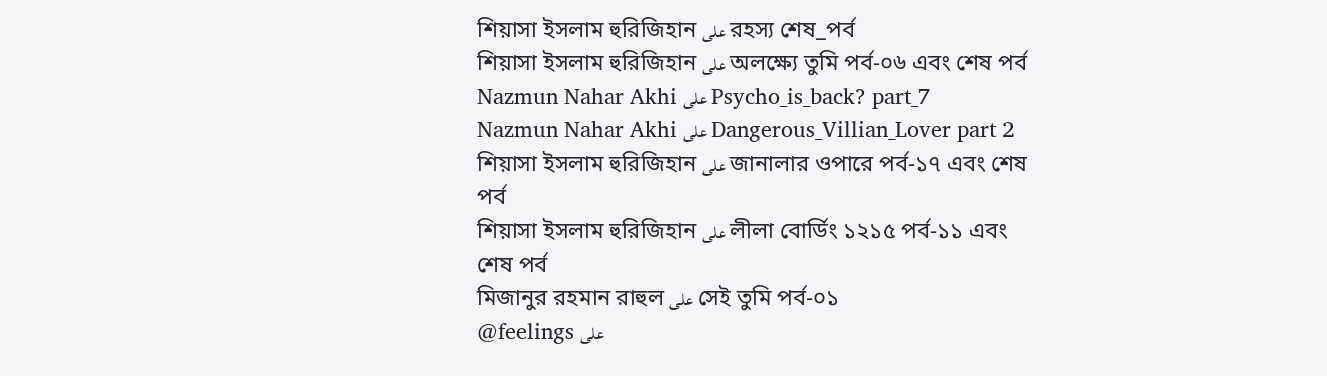শিয়াসা ইসলাম হুরিজিহান على রহস্য শেষ_পর্ব
শিয়াসা ইসলাম হুরিজিহান على অলক্ষ্যে তুমি পর্ব-০৬ এবং শেষ পর্ব
Nazmun Nahar Akhi على Psycho_is_back? part_7
Nazmun Nahar Akhi على Dangerous_Villian_Lover part 2
শিয়াসা ইসলাম হুরিজিহান على জানালার ওপারে পর্ব-১৭ এবং শেষ পর্ব
শিয়াসা ইসলাম হুরিজিহান على লীলা বোর্ডিং ১২১৫ পর্ব-১১ এবং শেষ পর্ব
মিজানুর রহমান রাহুল على সেই তুমি পর্ব-০১
@feelings على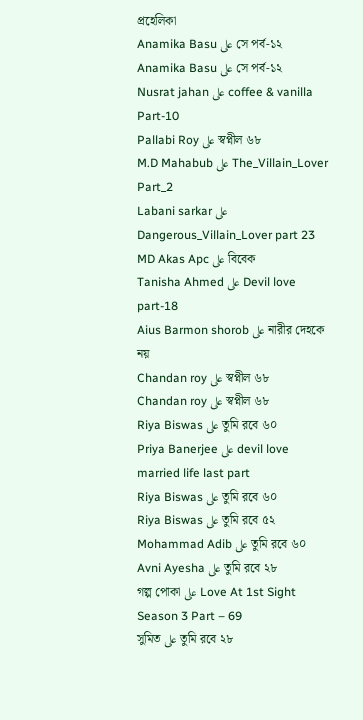প্রহেলিকা
Anamika Basu على সে পর্ব-১২
Anamika Basu على সে পর্ব-১২
Nusrat jahan على coffee & vanilla Part-10
Pallabi Roy على স্বপ্নীল ৬৮
M.D Mahabub على The_Villain_Lover Part_2
Labani sarkar على Dangerous_Villain_Lover part 23
MD Akas Apc على বিবেক
Tanisha Ahmed على Devil love part-18
Aius Barmon shorob على নারীর দেহকে নয়
Chandan roy على স্বপ্নীল ৬৮
Chandan roy على স্বপ্নীল ৬৮
Riya Biswas على তুমি রবে ৬০
Priya Banerjee على devil love married life last part
Riya Biswas على তুমি রবে ৬০
Riya Biswas على তুমি রবে ৫২
Mohammad Adib على তুমি রবে ৬০
Avni Ayesha على তুমি রবে ২৮
গল্প পোকা على Love At 1st Sight Season 3 Part – 69
সুমিত على তুমি রবে ২৮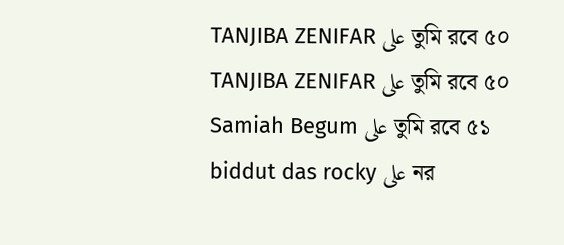TANJIBA ZENIFAR على তুমি রবে ৫০
TANJIBA ZENIFAR على তুমি রবে ৫০
Samiah Begum على তুমি রবে ৫১
biddut das rocky على নর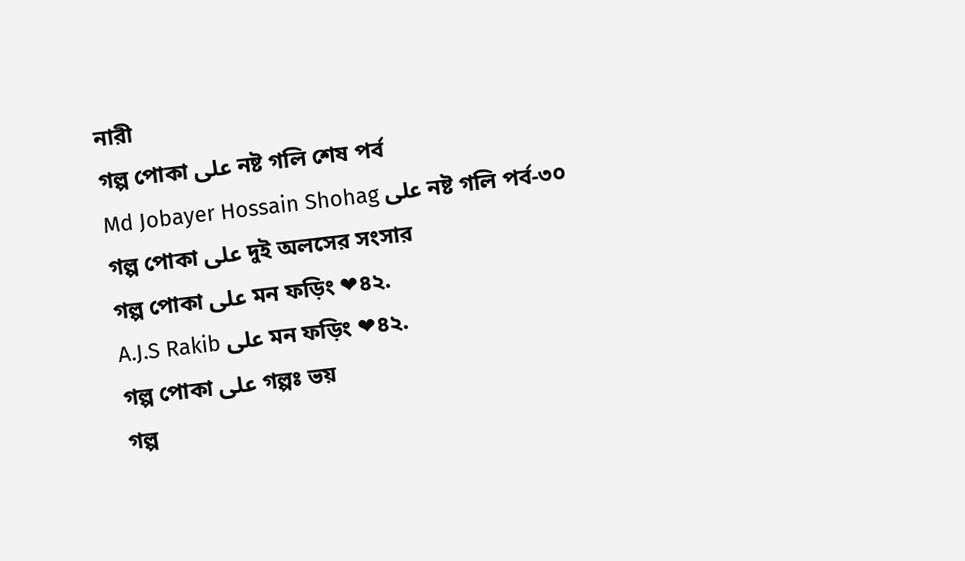নারী
গল্প পোকা على নষ্ট গলি শেষ পর্ব
Md Jobayer Hossain Shohag على নষ্ট গলি পর্ব-৩০
গল্প পোকা على দুই অলসের সংসার
গল্প পোকা على মন ফড়িং ❤৪২.
A.J.S Rakib على মন ফড়িং ❤৪২.
গল্প পোকা على গল্পঃ ভয়
গল্প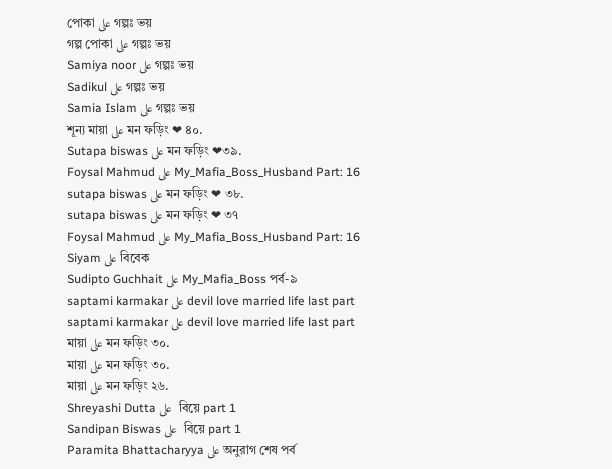পোকা على গল্পঃ ভয়
গল্প পোকা على গল্পঃ ভয়
Samiya noor على গল্পঃ ভয়
Sadikul على গল্পঃ ভয়
Samia Islam على গল্পঃ ভয়
শূন্য মায়া على মন ফড়িং ❤ ৪০.
Sutapa biswas على মন ফড়িং ❤৩৯.
Foysal Mahmud على My_Mafia_Boss_Husband Part: 16
sutapa biswas على মন ফড়িং ❤ ৩৮.
sutapa biswas على মন ফড়িং ❤ ৩৭
Foysal Mahmud على My_Mafia_Boss_Husband Part: 16
Siyam على বিবেক
Sudipto Guchhait على My_Mafia_Boss পর্ব-৯
saptami karmakar على devil love married life last part
saptami karmakar على devil love married life last part
মায়া على মন ফড়িং ৩০.
মায়া على মন ফড়িং ৩০.
মায়া على মন ফড়িং ২৬.
Shreyashi Dutta على  বিয়ে part 1
Sandipan Biswas على  বিয়ে part 1
Paramita Bhattacharyya على অনুরাগ শেষ পর্ব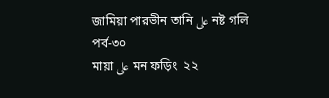জামিয়া পারভীন তানি على নষ্ট গলি পর্ব-৩০
মায়া على মন ফড়িং  ২২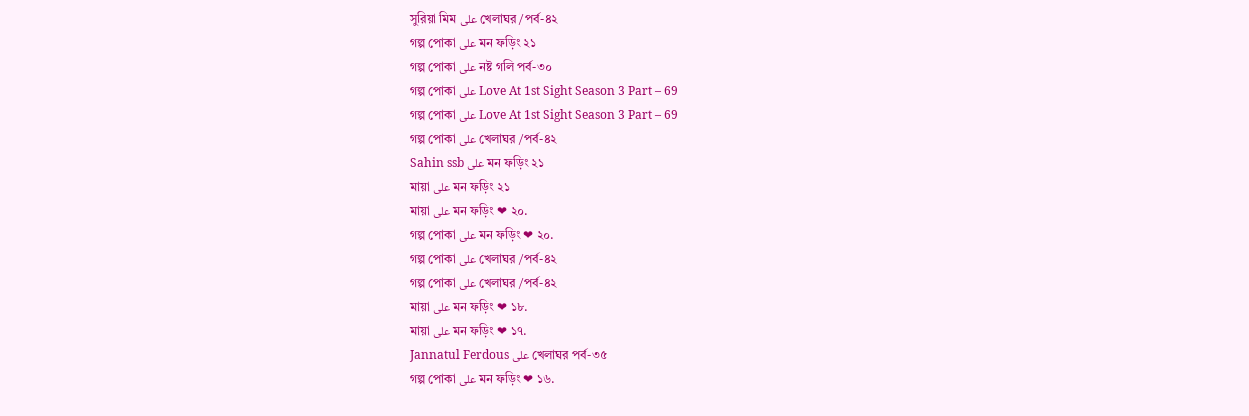সুরিয়া মিম على খেলাঘর /পর্ব-৪২
গল্প পোকা على মন ফড়িং ২১
গল্প পোকা على নষ্ট গলি পর্ব-৩০
গল্প পোকা على Love At 1st Sight Season 3 Part – 69
গল্প পোকা على Love At 1st Sight Season 3 Part – 69
গল্প পোকা على খেলাঘর /পর্ব-৪২
Sahin ssb على মন ফড়িং ২১
মায়া على মন ফড়িং ২১
মায়া على মন ফড়িং ❤ ২০.
গল্প পোকা على মন ফড়িং ❤ ২০.
গল্প পোকা على খেলাঘর /পর্ব-৪২
গল্প পোকা على খেলাঘর /পর্ব-৪২
মায়া على মন ফড়িং ❤ ১৮.
মায়া على মন ফড়িং ❤ ১৭.
Jannatul Ferdous على খেলাঘর পর্ব-৩৫
গল্প পোকা على মন ফড়িং ❤ ১৬.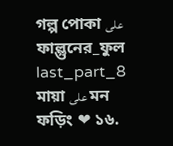গল্প পোকা على ফাল্গুনের_ফুল last_part_8
মায়া على মন ফড়িং ❤ ১৬.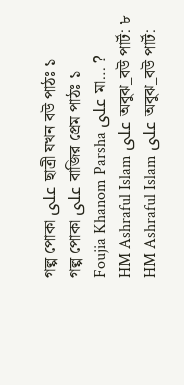গল্প পোকা على ছাত্রী যখন বউ পাঠঃ ১
গল্প পোকা على বাজির প্রেম পাঠঃ ১
Foujia Khanom Parsha على মা… ?
HM Ashraful Islam على অবুঝ_বউ পার্ট: ৮
HM Ashraful Islam على অবুঝ_বউ পার্ট: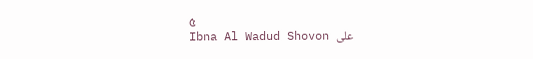৫
Ibna Al Wadud Shovon على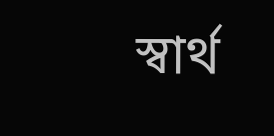স্বার্থ